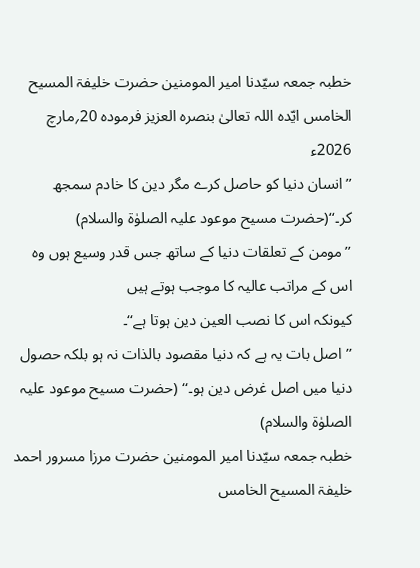خطبہ جمعہ سیّدنا امیر المومنین حضرت خلیفۃ المسیح الخامس ایّدہ اللہ تعالیٰ بنصرہ العزیز فرمودہ 20؍مارچ 2026ء
’’انسان دنیا کو حاصل کرے مگر دین کا خادم سمجھ کر۔‘‘(حضرت مسیح موعود علیہ الصلوٰۃ والسلام)
’’مومن کے تعلقات دنیا کے ساتھ جس قدر وسیع ہوں وہ اس کے مراتب عالیہ کا موجب ہوتے ہیں
کیونکہ اس کا نصب العین دین ہوتا ہے‘‘۔
’’اصل بات یہ ہے کہ دنیا مقصود بالذات نہ ہو بلکہ حصول دنیا میں اصل غرض دین ہو۔‘‘ (حضرت مسیح موعود علیہ الصلوٰۃ والسلام)
خطبہ جمعہ سیّدنا امیر المومنین حضرت مرزا مسرور احمد خلیفۃ المسیح الخامس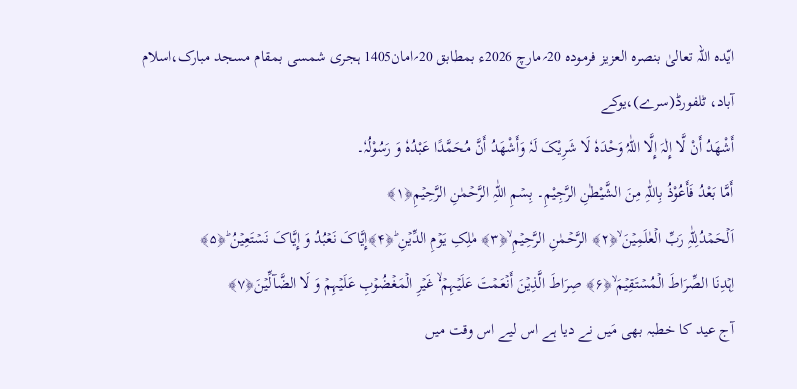ایّدہ اللہ تعالیٰ بنصرہ العزیز فرمودہ 20؍مارچ 2026ء بمطابق 20؍امان1405 ہجری شمسی بمقام مسجد مبارک،اسلام آباد، ٹلفورڈ(سرے)،یوکے
أَشْھَدُ أَنْ لَّا إِلٰہَ إِلَّا اللّٰہُ وَحْدَہٗ لَا شَرِيْکَ لَہٗ وَأَشْھَدُ أَنَّ مُحَمَّدًا عَبْدُہٗ وَ رَسُوْلُہٗ۔
أَمَّا بَعْدُ فَأَعُوْذُ بِاللّٰہِ مِنَ الشَّيْطٰنِ الرَّجِيْمِ۔ بِسۡمِ اللّٰہِ الرَّحۡمٰنِ الرَّحِیۡمِ﴿۱﴾
اَلۡحَمۡدُلِلّٰہِ رَبِّ الۡعٰلَمِیۡنَ ۙ﴿۲﴾ الرَّحۡمٰنِ الرَّحِیۡمِ ۙ﴿۳﴾ مٰلِکِ یَوۡمِ الدِّیۡنِ ؕ﴿۴﴾إِیَّاکَ نَعۡبُدُ وَ إِیَّاکَ نَسۡتَعِیۡنُ ؕ﴿۵﴾
اِہۡدِنَا الصِّرَاطَ الۡمُسۡتَقِیۡمَ ۙ﴿۶﴾ صِرَاطَ الَّذِیۡنَ أَنۡعَمۡتَ عَلَیۡہِمۡ ۬ۙ غَیۡرِ الۡمَغۡضُوۡبِ عَلَیۡہِمۡ وَ لَا الضَّآلِّیۡنَ﴿۷﴾
آج عید کا خطبہ بھی مَیں نے دیا ہے اس لیے اس وقت میں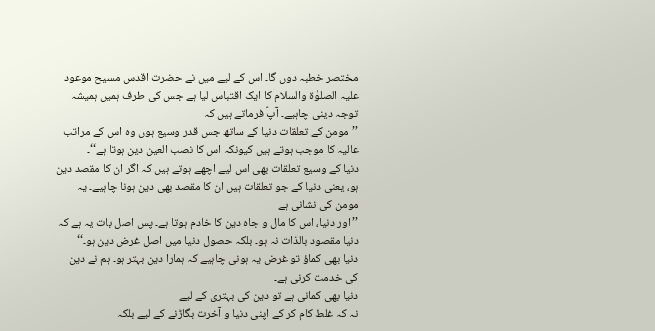مختصر خطبہ دوں گا۔ اس کے لیے میں نے حضرت اقدس مسیح موعود علیہ الصلوٰة والسلام کا ایک اقتباس لیا ہے جس کی طرف ہمیں ہمیشہ توجہ دینی چاہیے۔ آپؑ فرماتے ہیں کہ
’’مومن کے تعلقات دنیا کے ساتھ جس قدر وسیع ہوں وہ اس کے مراتب عالیہ کا موجب ہوتے ہیں کیونکہ اس کا نصب العین دین ہوتا ہے‘‘۔
دنیا کے وسیع تعلقات بھی اس لیے اچھے ہوتے ہیں کہ اگر ان کا مقصد دین ہو، یعنی دنیا کے جو تعلقات ہیں ان کا مقصد بھی دین ہونا چاہیے۔ یہ مومن کی نشانی ہے
’’اور دنیا، اس کا مال و جاہ دین کا خادم ہوتا ہے۔ پس اصل بات یہ ہے کہ دنیا مقصود بالذات نہ ہو۔ بلکہ حصول دنیا میں اصل غرض دین ہو۔‘‘
دنیا بھی کماؤ تو غرض یہ ہونی چاہیے کہ ہمارا دین بہتر ہو۔ ہم نے دین کی خدمت کرنی ہے۔
دنیا بھی کمانی ہے تو دین کی بہتری کے لیے
نہ کہ غلط کام کر کے اپنی دنیا و آخرت بگاڑنے کے لیے بلکہ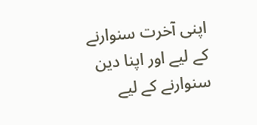اپنی آخرت سنوارنے کے لیے اور اپنا دین سنوارنے کے لیے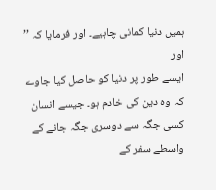ہمیں دنیا کمانی چاہیے۔ اور فرمایا کہ ’’ اور
ایسے طور پر دنیا کو حاصل کیا جاوے کہ وہ دین کی خادم ہو۔ جیسے انسان کسی جگہ سے دوسری جگہ جانے کے واسطے سفر کے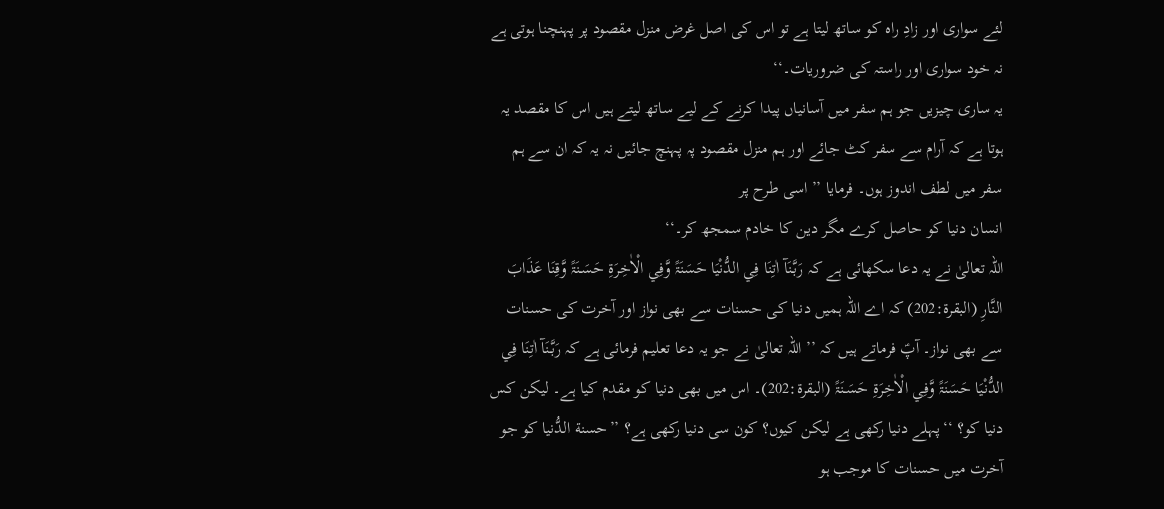لئے سواری اور زادِ راہ کو ساتھ لیتا ہے تو اس کی اصل غرض منزل مقصود پر پہنچنا ہوتی ہے نہ خود سواری اور راستہ کی ضروریات۔‘‘
یہ ساری چیزیں جو ہم سفر میں آسانیاں پیدا کرنے کے لیے ساتھ لیتے ہیں اس کا مقصد یہ ہوتا ہے کہ آرام سے سفر کٹ جائے اور ہم منزل مقصود پہ پہنچ جائیں نہ یہ کہ ان سے ہم سفر میں لطف اندوز ہوں۔ فرمایا ’’اسی طرح پر
انسان دنیا کو حاصل کرے مگر دین کا خادم سمجھ کر۔‘‘
اللہ تعالیٰ نے یہ دعا سکھائی ہے کہ رَبَّنَآ اٰتِنَا فِي الدُّنْيَا حَسَنَۃً وَّفِي الْاٰخِرَۃِ حَسَـنَۃً وَّقِنَا عَذَابَ النَّارِ (البقرۃ:202) کہ اے اللہ ہمیں دنیا کی حسنات سے بھی نواز اور آخرت کی حسنات سے بھی نواز۔ آپؑ فرماتے ہیں کہ ’’اللہ تعالیٰ نے جو یہ دعا تعلیم فرمائی ہے کہ رَبَّنَآ اٰتِنَا فِي الدُّنْيَا حَسَنَۃً وَّفِي الْاٰخِرَۃِ حَسَـنَۃً (البقرۃ:202)۔ اس میں بھی دنیا کو مقدم کیا ہے۔ لیکن کس دنیا کو؟ ‘‘پہلے دنیا رکھی ہے لیکن کیوں؟ کون سی دنیا رکھی ہے؟ ’’حسنة الدُّنیا کو جو آخرت میں حسنات کا موجب ہو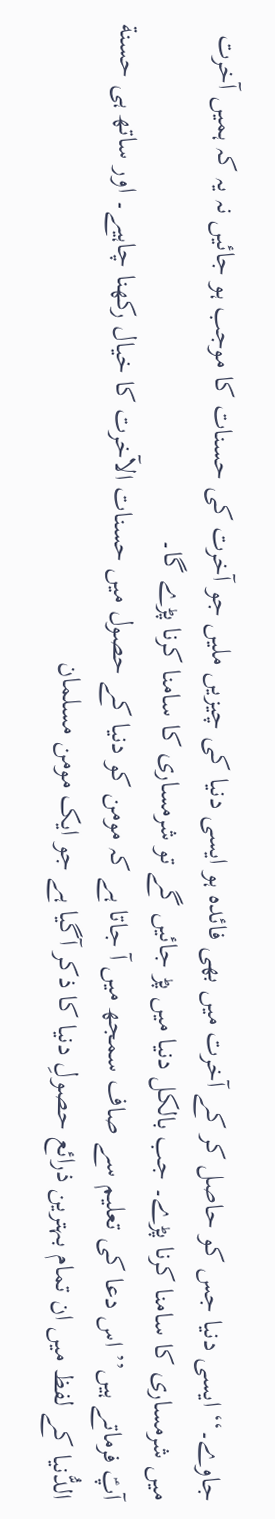جاوے۔‘‘ ایسی دنیا جس کو حاصل کر کے آخرت میں بھی فائدہ ہو ایسی دنیا کی چیزیں ملیں جو آخرت کی حسنات کا موجب ہو جائیں نہ یہ کہ ہمیں آخرت میں شرمساری کا سامنا کرنا پڑے۔ جب بالکل دنیا میں پڑ جائیں گے تو شرمساری کا سامنا کرنا پڑے گا۔
آپؑ فرماتے ہیں’’ اس دعا کی تعلیم سے صاف سمجھ میں آ جاتا ہے کہ مومن کو دنیا کے حصول میں حسنات الآخرت کا خیال رکھنا چاہیے۔ اور ساتھ ہی حسنة الدُّنیا کے لفظ میں ان تمام بہترین ذرائع حصولِ دنیا کا ذکر آگیا ہے جو ایک مومن مسلمان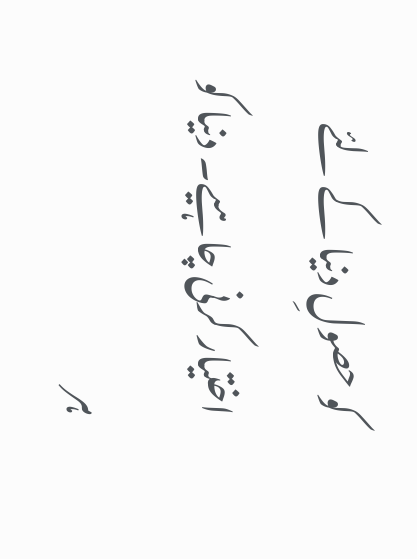کو حصولِ دنیا کے لئے اختیار کرنی چاہیے۔ دنیا کو ہر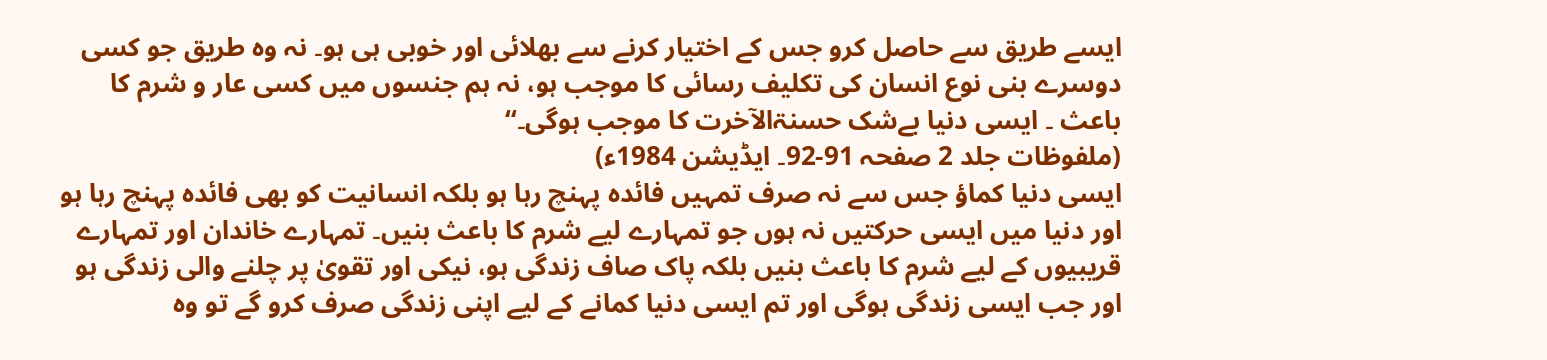ایسے طریق سے حاصل کرو جس کے اختیار کرنے سے بھلائی اور خوبی ہی ہو۔ نہ وہ طریق جو کسی دوسرے بنی نوع انسان کی تکلیف رسائی کا موجب ہو، نہ ہم جنسوں میں کسی عار و شرم کا باعث ۔ ایسی دنیا بےشک حسنۃالآخرت کا موجب ہوگی۔‘‘
(ملفوظات جلد 2 صفحہ 91-92۔ ایڈیشن 1984ء)
ایسی دنیا کماؤ جس سے نہ صرف تمہیں فائدہ پہنچ رہا ہو بلکہ انسانیت کو بھی فائدہ پہنچ رہا ہو اور دنیا میں ایسی حرکتیں نہ ہوں جو تمہارے لیے شرم کا باعث بنیں۔ تمہارے خاندان اور تمہارے قریبیوں کے لیے شرم کا باعث بنیں بلکہ پاک صاف زندگی ہو، نیکی اور تقویٰ پر چلنے والی زندگی ہو اور جب ایسی زندگی ہوگی اور تم ایسی دنیا کمانے کے لیے اپنی زندگی صرف کرو گے تو وہ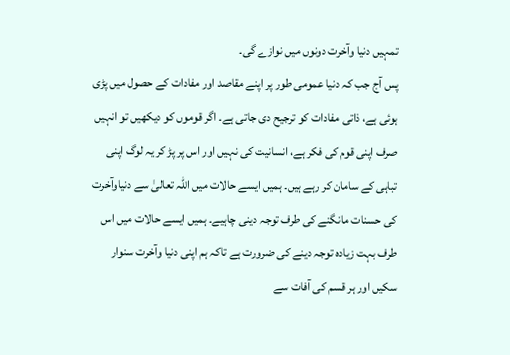تمہیں دنیا وآخرت دونوں میں نوازے گی۔
پس آج جب کہ دنیا عمومی طور پر اپنے مقاصد اور مفادات کے حصول میں پڑی ہوئی ہے، ذاتی مفادات کو ترجیح دی جاتی ہے۔ اگر قوموں کو دیکھیں تو انہیں صرف اپنی قوم کی فکر ہے، انسانیت کی نہیں اور اس پر پڑ کر یہ لوگ اپنی تباہی کے سامان کر رہے ہیں۔ ہمیں ایسے حالات میں اللہ تعالیٰ سے دنیاوآخرت کی حسنات مانگنے کی طرف توجہ دینی چاہیے۔ ہمیں ایسے حالات میں اس طرف بہت زیادہ توجہ دینے کی ضرورت ہے تاکہ ہم اپنی دنیا وآخرت سنوار سکیں اور ہر قسم کی آفات سے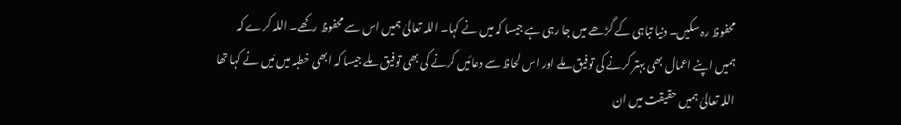محفوظ رہ سکیں۔ دنیا تباہی کے گڑھے میں جا رہی ہے جیسا کہ میں نے کہا۔ اللہ تعالیٰ ہمیں اس سے محفوظ رکھے۔ اللہ کرے کہ ہمیں اپنے اعمال بھی بہتر کرنے کی توفیق ملے اور اس لحاظ سے دعائیں کرنے کی بھی توفیق ملے جیسا کہ ابھی خطبہ میں مَیں نے کہا تھا
اللہ تعالیٰ ہمیں حقیقت میں ان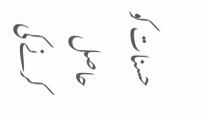حسنات کو حاصل کرنے کی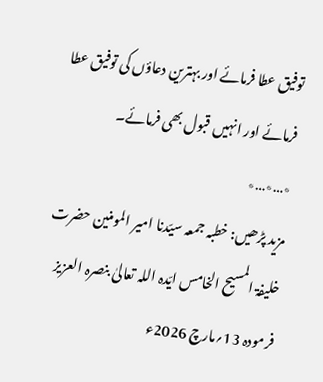توفیق عطا فرمائے اور بہترین دعاؤں کی توفیق عطا فرمائے اور انہیں قبول بھی فرمائے۔
٭…٭…٭
مزید پڑھیں: خطبہ جمعہ سیّدنا امیر المومنین حضرت خلیفۃ المسیح الخامس ایّدہ اللہ تعالیٰ بنصرہ العزیز فرمودہ 13؍مارچ 2026ء